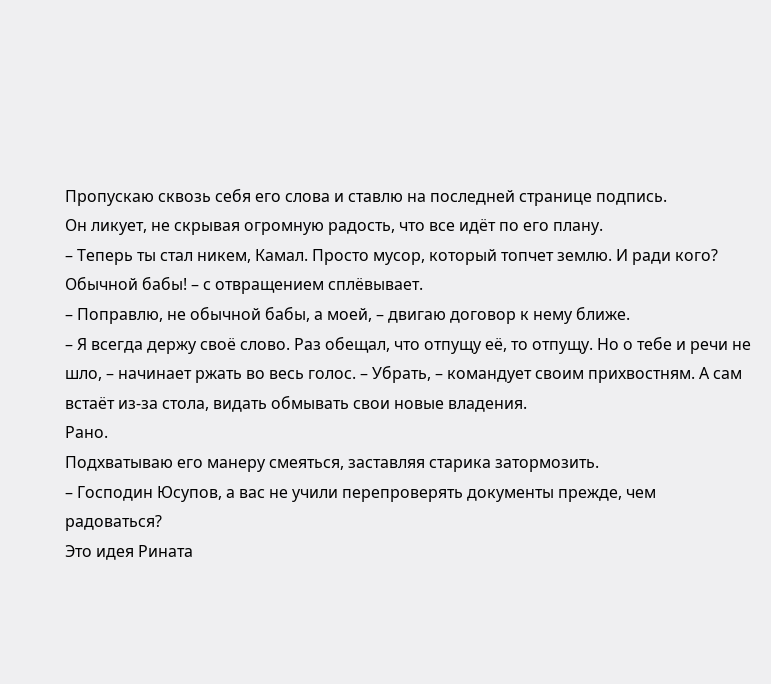Пропускаю сквозь себя его слова и ставлю на последней странице подпись.
Он ликует, не скрывая огромную радость, что все идёт по его плану.
– Теперь ты стал никем, Камал. Просто мусор, который топчет землю. И ради кого? Обычной бабы! – с отвращением сплёвывает.
– Поправлю, не обычной бабы, а моей, – двигаю договор к нему ближе.
– Я всегда держу своё слово. Раз обещал, что отпущу её, то отпущу. Но о тебе и речи не шло, – начинает ржать во весь голос. – Убрать, – командует своим прихвостням. А сам встаёт из-за стола, видать обмывать свои новые владения.
Рано.
Подхватываю его манеру смеяться, заставляя старика затормозить.
– Господин Юсупов, а вас не учили перепроверять документы прежде, чем радоваться?
Это идея Рината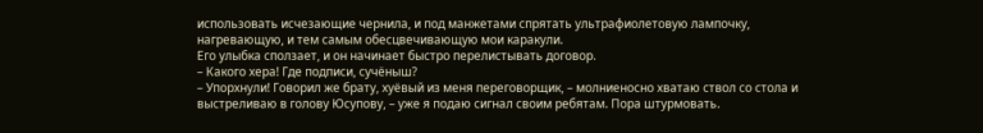использовать исчезающие чернила, и под манжетами спрятать ультрафиолетовую лампочку, нагревающую, и тем самым обесцвечивающую мои каракули.
Его улыбка сползает, и он начинает быстро перелистывать договор.
– Какого хера! Где подписи, сучёныш?
– Упорхнули! Говорил же брату, хуёвый из меня переговорщик, – молниеносно хватаю ствол со стола и выстреливаю в голову Юсупову, – уже я подаю сигнал своим ребятам. Пора штурмовать.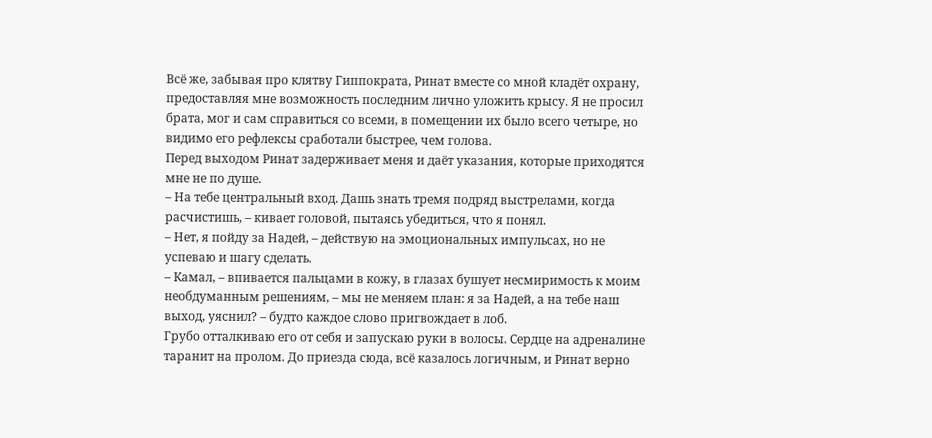Всё же, забывая про клятву Гиппократа, Ринат вместе со мной кладёт охрану, предоставляя мне возможность последним лично уложить крысу. Я не просил брата, мог и сам справиться со всеми, в помещении их было всего четыре, но видимо его рефлексы сработали быстрее, чем голова.
Перед выходом Ринат задерживает меня и даёт указания, которые приходятся мне не по душе.
– На тебе центральный вход. Дашь знать тремя подряд выстрелами, когда расчистишь, – кивает головой, пытаясь убедиться, что я понял.
– Нет, я пойду за Надей, – действую на эмоциональных импульсах, но не успеваю и шагу сделать.
– Камал, – впивается пальцами в кожу, в глазах бушует несмиримость к моим необдуманным решениям, – мы не меняем план: я за Надей, а на тебе наш выход, уяснил? – будто каждое слово пригвождает в лоб.
Грубо отталкиваю его от себя и запускаю руки в волосы. Сердце на адреналине таранит на пролом. До приезда сюда, всё казалось логичным, и Ринат верно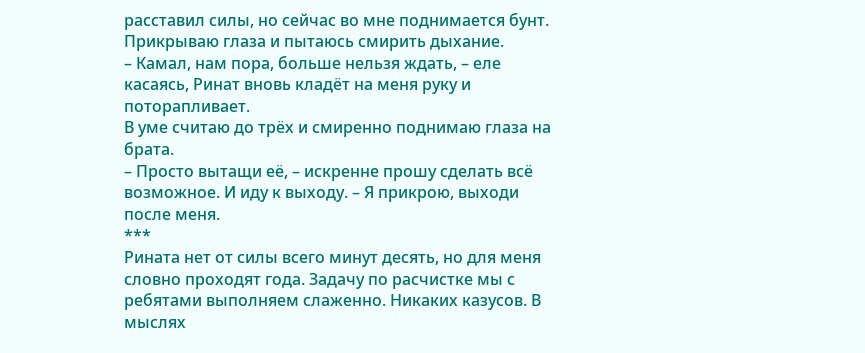расставил силы, но сейчас во мне поднимается бунт.
Прикрываю глаза и пытаюсь смирить дыхание.
– Камал, нам пора, больше нельзя ждать, – еле касаясь, Ринат вновь кладёт на меня руку и поторапливает.
В уме считаю до трёх и смиренно поднимаю глаза на брата.
– Просто вытащи её, – искренне прошу сделать всё возможное. И иду к выходу. – Я прикрою, выходи после меня.
***
Рината нет от силы всего минут десять, но для меня словно проходят года. Задачу по расчистке мы с ребятами выполняем слаженно. Никаких казусов. В мыслях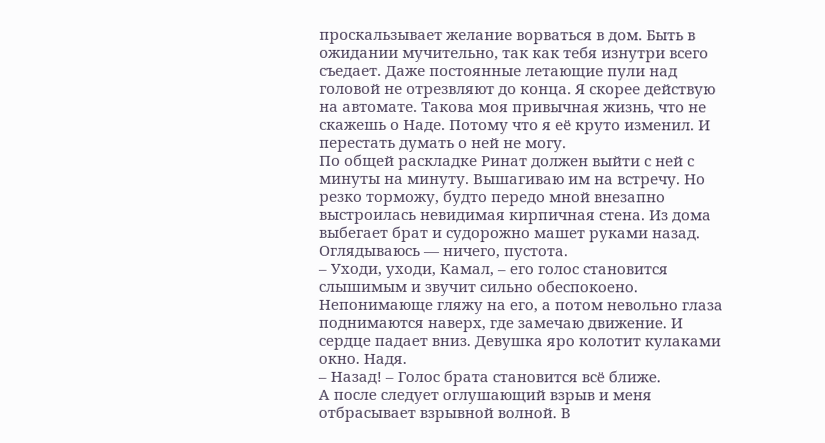проскальзывает желание ворваться в дом. Быть в ожидании мучительно, так как тебя изнутри всего съедает. Даже постоянные летающие пули над головой не отрезвляют до конца. Я скорее действую на автомате. Такова моя привычная жизнь, что не скажешь о Наде. Потому что я её круто изменил. И перестать думать о ней не могу.
По общей раскладке Ринат должен выйти с ней с минуты на минуту. Вышагиваю им на встречу. Но резко торможу, будто передо мной внезапно выстроилась невидимая кирпичная стена. Из дома выбегает брат и судорожно машет руками назад.
Оглядываюсь — ничего, пустота.
– Уходи, уходи, Камал, – его голос становится слышимым и звучит сильно обеспокоено.
Непонимающе гляжу на его, а потом невольно глаза поднимаются наверх, где замечаю движение. И сердце падает вниз. Девушка яро колотит кулаками окно. Надя.
– Назад! – Голос брата становится всё ближе.
А после следует оглушающий взрыв и меня отбрасывает взрывной волной. В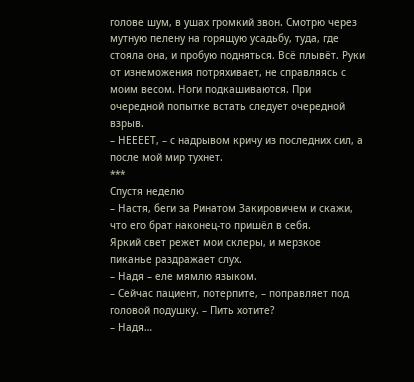голове шум, в ушах громкий звон. Смотрю через мутную пелену на горящую усадьбу, туда, где стояла она, и пробую подняться. Всё плывёт. Руки от изнеможения потряхивает, не справляясь с моим весом. Ноги подкашиваются. При очередной попытке встать следует очередной взрыв.
– НЕЕЕЕТ, – с надрывом кричу из последних сил, а после мой мир тухнет.
***
Спустя неделю
– Настя, беги за Ринатом Закировичем и скажи, что его брат наконец-то пришёл в себя.
Яркий свет режет мои склеры, и мерзкое пиканье раздражает слух.
– Надя – еле мямлю языком.
– Сейчас пациент, потерпите, – поправляет под головой подушку. – Пить хотите?
– Надя…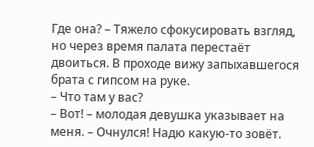Где она? – Тяжело сфокусировать взгляд, но через время палата перестаёт двоиться. В проходе вижу запыхавшегося брата с гипсом на руке.
– Что там у вас?
– Вот! – молодая девушка указывает на меня. – Очнулся! Надю какую-то зовёт.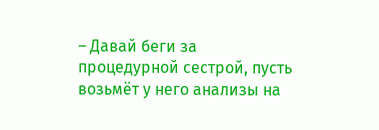– Давай беги за процедурной сестрой, пусть возьмёт у него анализы на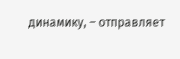динамику, – отправляет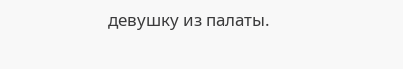девушку из палаты.